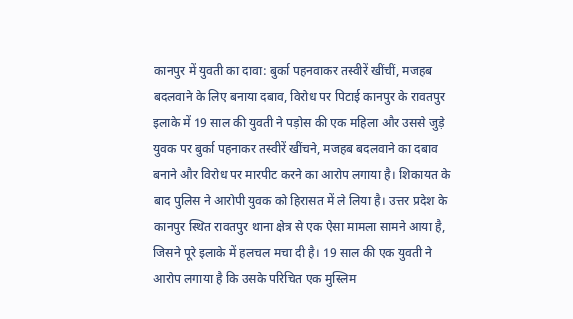कानपुर में युवती का दावा: बुर्का पहनवाकर तस्वीरें खींचीं, मजहब बदलवाने के लिए बनाया दबाव, विरोध पर पिटाई कानपुर के रावतपुर इलाके में 19 साल की युवती ने पड़ोस की एक महिला और उससे जुड़े युवक पर बुर्का पहनाकर तस्वीरें खींचने, मजहब बदलवाने का दबाव बनाने और विरोध पर मारपीट करने का आरोप लगाया है। शिकायत के बाद पुलिस ने आरोपी युवक को हिरासत में ले लिया है। उत्तर प्रदेश के कानपुर स्थित रावतपुर थाना क्षेत्र से एक ऐसा मामला सामने आया है, जिसने पूरे इलाके में हलचल मचा दी है। 19 साल की एक युवती ने आरोप लगाया है कि उसके परिचित एक मुस्लिम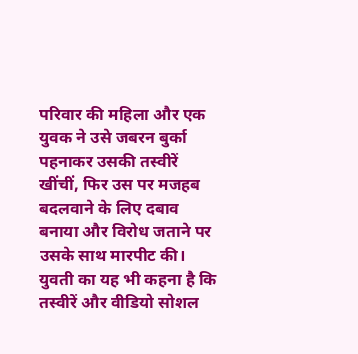परिवार की महिला और एक युवक ने उसे जबरन बुर्का पहनाकर उसकी तस्वीरें खींचीं, फिर उस पर मजहब बदलवाने के लिए दबाव बनाया और विरोध जताने पर उसके साथ मारपीट की। युवती का यह भी कहना है कि तस्वीरें और वीडियो सोशल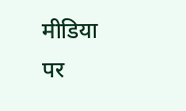मीडिया पर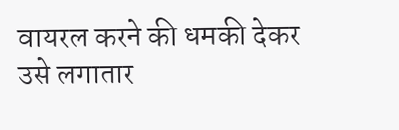वायरल करने की धमकी देकर उसे लगातार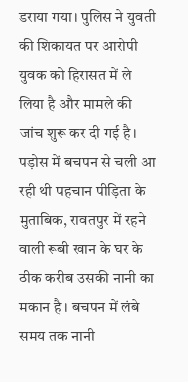डराया गया। पुलिस ने युवती की शिकायत पर आरोपी युवक को हिरासत में ले लिया है और मामले की जांच शुरू कर दी गई है। पड़ोस में बचपन से चली आ रही थी पहचान पीड़िता के मुताबिक, रावतपुर में रहने वाली रूबी खान के घर के ठीक करीब उसकी नानी का मकान है। बचपन में लंबे समय तक नानी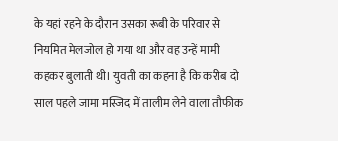के यहां रहने के दौरान उसका रूबी के परिवार से नियमित मेलजोल हो गया था और वह उन्हें मामी कहकर बुलाती थी। युवती का कहना है कि करीब दो साल पहले जामा मस्जिद में तालीम लेने वाला तौफीक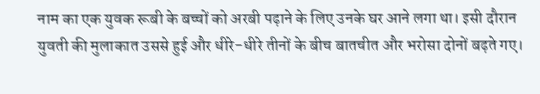नाम का एक युवक रूबी के बच्चों को अरबी पढ़ाने के लिए उनके घर आने लगा था। इसी दौरान युवती की मुलाकात उससे हुई और धीरे-धीरे तीनों के बीच बातचीत और भरोसा दोनों बढ़ते गए।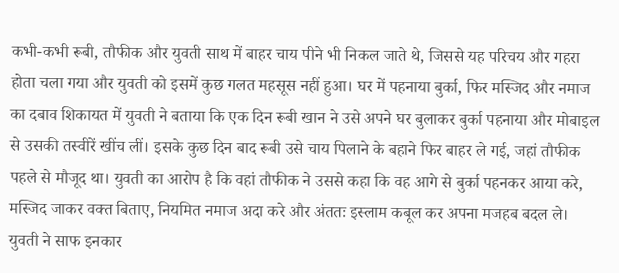कभी-कभी रूबी, तौफीक और युवती साथ में बाहर चाय पीने भी निकल जाते थे, जिससे यह परिचय और गहरा होता चला गया और युवती को इसमें कुछ गलत महसूस नहीं हुआ। घर में पहनाया बुर्का, फिर मस्जिद और नमाज का दबाव शिकायत में युवती ने बताया कि एक दिन रूबी खान ने उसे अपने घर बुलाकर बुर्का पहनाया और मोबाइल से उसकी तस्वीरें खींच लीं। इसके कुछ दिन बाद रूबी उसे चाय पिलाने के बहाने फिर बाहर ले गई, जहां तौफीक पहले से मौजूद था। युवती का आरोप है कि वहां तौफीक ने उससे कहा कि वह आगे से बुर्का पहनकर आया करे, मस्जिद जाकर वक्त बिताए, नियमित नमाज अदा करे और अंततः इस्लाम कबूल कर अपना मजहब बदल ले। युवती ने साफ इनकार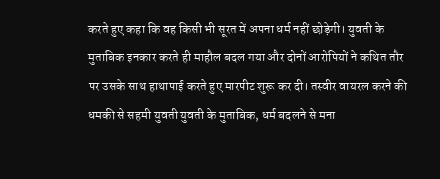करते हुए कहा कि वह किसी भी सूरत में अपना धर्म नहीं छोड़ेगी। युवती के मुताबिक इनकार करते ही माहौल बदल गया और दोनों आरोपियों ने कथित तौर पर उसके साथ हाथापाई करते हुए मारपीट शुरू कर दी। तस्वीर वायरल करने की धमकी से सहमी युवती युवती के मुताबिक, धर्म बदलने से मना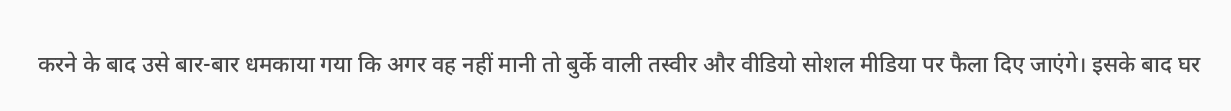करने के बाद उसे बार-बार धमकाया गया कि अगर वह नहीं मानी तो बुर्के वाली तस्वीर और वीडियो सोशल मीडिया पर फैला दिए जाएंगे। इसके बाद घर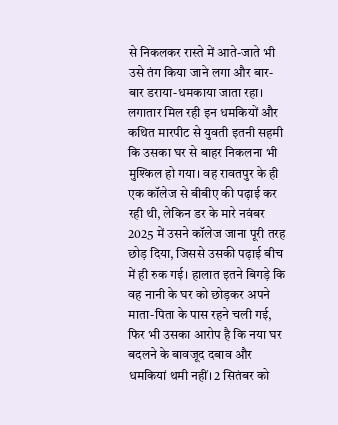से निकलकर रास्ते में आते-जाते भी उसे तंग किया जाने लगा और बार-बार डराया-धमकाया जाता रहा। लगातार मिल रही इन धमकियों और कथित मारपीट से युवती इतनी सहमी कि उसका घर से बाहर निकलना भी मुश्किल हो गया। वह रावतपुर के ही एक कॉलेज से बीबीए की पढ़ाई कर रही थी, लेकिन डर के मारे नवंबर 2025 में उसने कॉलेज जाना पूरी तरह छोड़ दिया, जिससे उसकी पढ़ाई बीच में ही रुक गई। हालात इतने बिगड़े कि वह नानी के घर को छोड़कर अपने माता-पिता के पास रहने चली गई, फिर भी उसका आरोप है कि नया घर बदलने के बावजूद दबाव और धमकियां थमी नहीं। 2 सितंबर को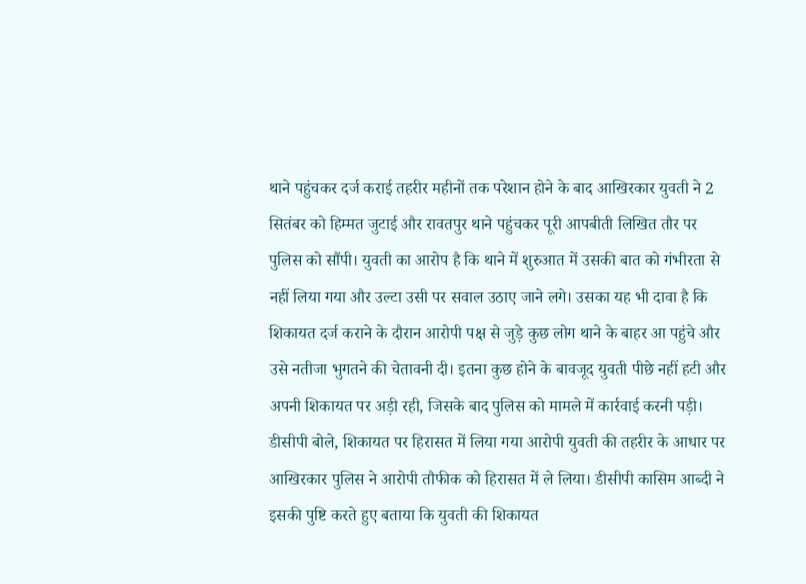थाने पहुंचकर दर्ज कराई तहरीर महीनों तक परेशान होने के बाद आखिरकार युवती ने 2 सितंबर को हिम्मत जुटाई और रावतपुर थाने पहुंचकर पूरी आपबीती लिखित तौर पर पुलिस को सौंपी। युवती का आरोप है कि थाने में शुरुआत में उसकी बात को गंभीरता से नहीं लिया गया और उल्टा उसी पर सवाल उठाए जाने लगे। उसका यह भी दावा है कि शिकायत दर्ज कराने के दौरान आरोपी पक्ष से जुड़े कुछ लोग थाने के बाहर आ पहुंचे और उसे नतीजा भुगतने की चेतावनी दी। इतना कुछ होने के बावजूद युवती पीछे नहीं हटी और अपनी शिकायत पर अड़ी रही, जिसके बाद पुलिस को मामले में कार्रवाई करनी पड़ी। डीसीपी बोले, शिकायत पर हिरासत में लिया गया आरोपी युवती की तहरीर के आधार पर आखिरकार पुलिस ने आरोपी तौफीक को हिरासत में ले लिया। डीसीपी कासिम आब्दी ने इसकी पुष्टि करते हुए बताया कि युवती की शिकायत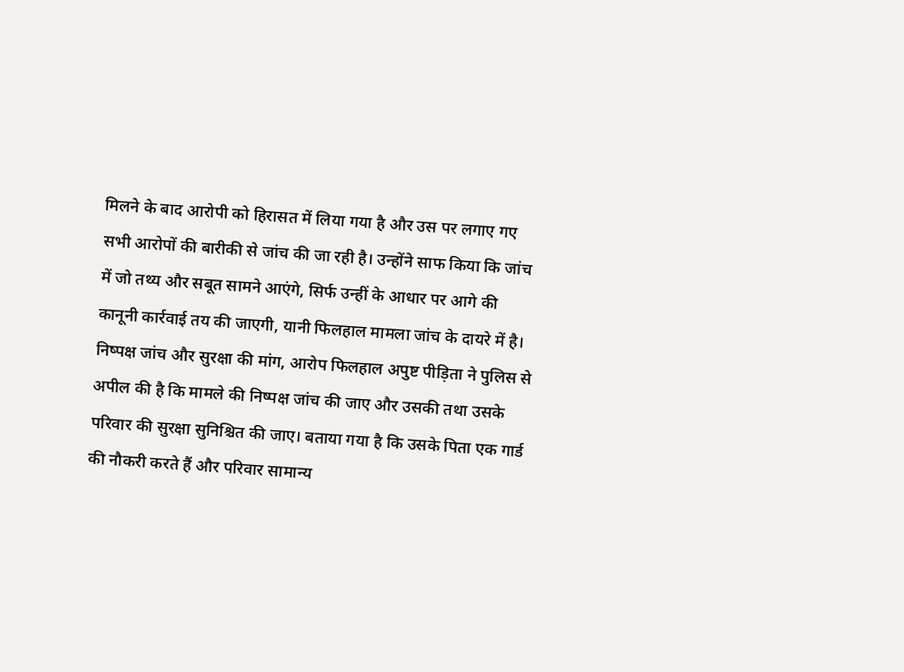मिलने के बाद आरोपी को हिरासत में लिया गया है और उस पर लगाए गए सभी आरोपों की बारीकी से जांच की जा रही है। उन्होंने साफ किया कि जांच में जो तथ्य और सबूत सामने आएंगे, सिर्फ उन्हीं के आधार पर आगे की कानूनी कार्रवाई तय की जाएगी, यानी फिलहाल मामला जांच के दायरे में है। निष्पक्ष जांच और सुरक्षा की मांग, आरोप फिलहाल अपुष्ट पीड़िता ने पुलिस से अपील की है कि मामले की निष्पक्ष जांच की जाए और उसकी तथा उसके परिवार की सुरक्षा सुनिश्चित की जाए। बताया गया है कि उसके पिता एक गार्ड की नौकरी करते हैं और परिवार सामान्य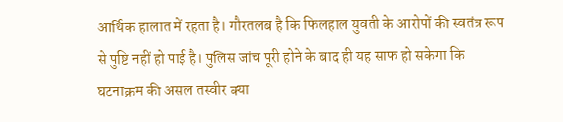आर्थिक हालात में रहता है। गौरतलब है कि फिलहाल युवती के आरोपों की स्वतंत्र रूप से पुष्टि नहीं हो पाई है। पुलिस जांच पूरी होने के बाद ही यह साफ हो सकेगा कि घटनाक्रम की असल तस्वीर क्या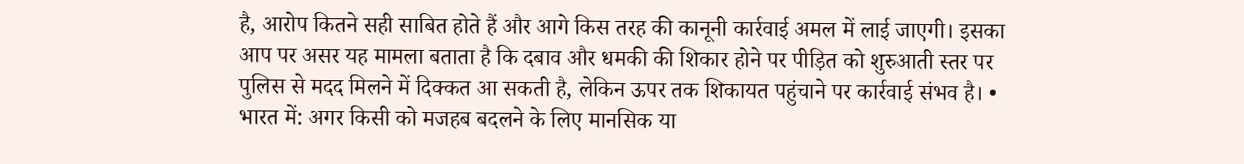है, आरोप कितने सही साबित होते हैं और आगे किस तरह की कानूनी कार्रवाई अमल में लाई जाएगी। इसका आप पर असर यह मामला बताता है कि दबाव और धमकी की शिकार होने पर पीड़ित को शुरुआती स्तर पर पुलिस से मदद मिलने में दिक्कत आ सकती है, लेकिन ऊपर तक शिकायत पहुंचाने पर कार्रवाई संभव है। • भारत में: अगर किसी को मजहब बदलने के लिए मानसिक या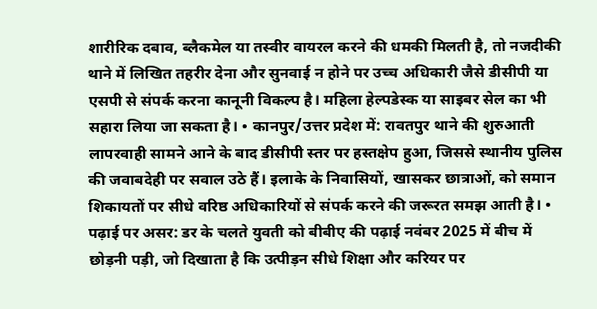शारीरिक दबाव, ब्लैकमेल या तस्वीर वायरल करने की धमकी मिलती है, तो नजदीकी थाने में लिखित तहरीर देना और सुनवाई न होने पर उच्च अधिकारी जैसे डीसीपी या एसपी से संपर्क करना कानूनी विकल्प है। महिला हेल्पडेस्क या साइबर सेल का भी सहारा लिया जा सकता है। • कानपुर/उत्तर प्रदेश में: रावतपुर थाने की शुरुआती लापरवाही सामने आने के बाद डीसीपी स्तर पर हस्तक्षेप हुआ, जिससे स्थानीय पुलिस की जवाबदेही पर सवाल उठे हैं। इलाके के निवासियों, खासकर छात्राओं, को समान शिकायतों पर सीधे वरिष्ठ अधिकारियों से संपर्क करने की जरूरत समझ आती है। • पढ़ाई पर असर: डर के चलते युवती को बीबीए की पढ़ाई नवंबर 2025 में बीच में छोड़नी पड़ी, जो दिखाता है कि उत्पीड़न सीधे शिक्षा और करियर पर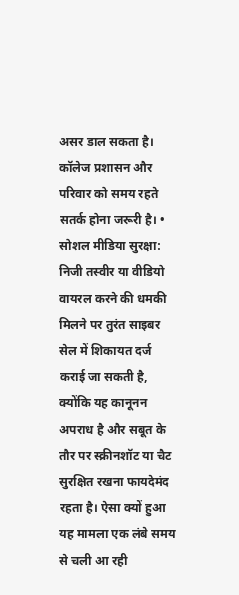असर डाल सकता है। कॉलेज प्रशासन और परिवार को समय रहते सतर्क होना जरूरी है। • सोशल मीडिया सुरक्षा: निजी तस्वीर या वीडियो वायरल करने की धमकी मिलने पर तुरंत साइबर सेल में शिकायत दर्ज कराई जा सकती है, क्योंकि यह कानूनन अपराध है और सबूत के तौर पर स्क्रीनशॉट या चैट सुरक्षित रखना फायदेमंद रहता है। ऐसा क्यों हुआ यह मामला एक लंबे समय से चली आ रही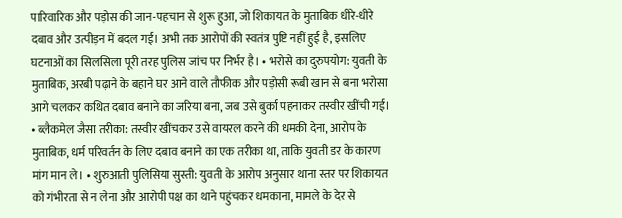पारिवारिक और पड़ोस की जान-पहचान से शुरू हुआ, जो शिकायत के मुताबिक धीरे-धीरे दबाव और उत्पीड़न में बदल गई। अभी तक आरोपों की स्वतंत्र पुष्टि नहीं हुई है, इसलिए घटनाओं का सिलसिला पूरी तरह पुलिस जांच पर निर्भर है। • भरोसे का दुरुपयोग: युवती के मुताबिक, अरबी पढ़ाने के बहाने घर आने वाले तौफीक और पड़ोसी रूबी खान से बना भरोसा आगे चलकर कथित दबाव बनाने का जरिया बना, जब उसे बुर्का पहनाकर तस्वीर खींची गई। • ब्लैकमेल जैसा तरीका: तस्वीर खींचकर उसे वायरल करने की धमकी देना, आरोप के मुताबिक, धर्म परिवर्तन के लिए दबाव बनाने का एक तरीका था, ताकि युवती डर के कारण मांग मान ले। • शुरुआती पुलिसिया सुस्ती: युवती के आरोप अनुसार थाना स्तर पर शिकायत को गंभीरता से न लेना और आरोपी पक्ष का थाने पहुंचकर धमकाना, मामले के देर से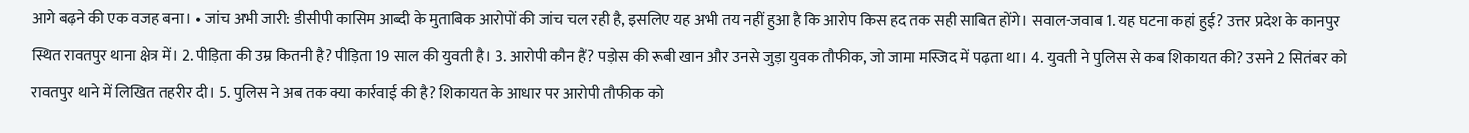आगे बढ़ने की एक वजह बना। • जांच अभी जारी: डीसीपी कासिम आब्दी के मुताबिक आरोपों की जांच चल रही है, इसलिए यह अभी तय नहीं हुआ है कि आरोप किस हद तक सही साबित होंगे। सवाल-जवाब 1. यह घटना कहां हुई? उत्तर प्रदेश के कानपुर स्थित रावतपुर थाना क्षेत्र में। 2. पीड़िता की उम्र कितनी है? पीड़िता 19 साल की युवती है। 3. आरोपी कौन हैं? पड़ोस की रूबी खान और उनसे जुड़ा युवक तौफीक, जो जामा मस्जिद में पढ़ता था। 4. युवती ने पुलिस से कब शिकायत की? उसने 2 सितंबर को रावतपुर थाने में लिखित तहरीर दी। 5. पुलिस ने अब तक क्या कार्रवाई की है? शिकायत के आधार पर आरोपी तौफीक को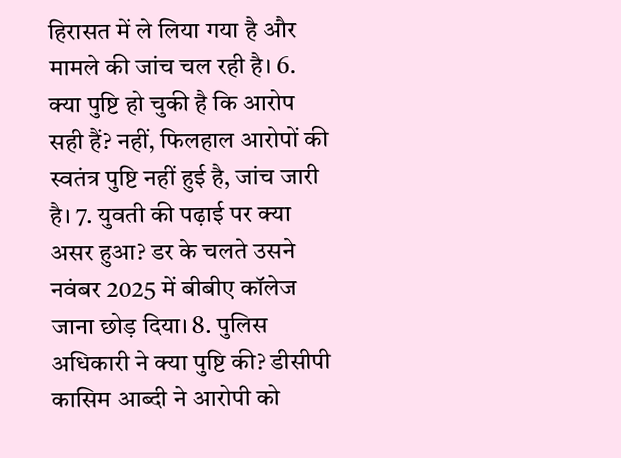हिरासत में ले लिया गया है और मामले की जांच चल रही है। 6. क्या पुष्टि हो चुकी है कि आरोप सही हैं? नहीं, फिलहाल आरोपों की स्वतंत्र पुष्टि नहीं हुई है, जांच जारी है। 7. युवती की पढ़ाई पर क्या असर हुआ? डर के चलते उसने नवंबर 2025 में बीबीए कॉलेज जाना छोड़ दिया। 8. पुलिस अधिकारी ने क्या पुष्टि की? डीसीपी कासिम आब्दी ने आरोपी को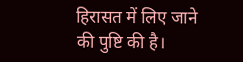हिरासत में लिए जाने की पुष्टि की है।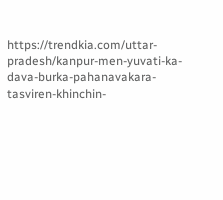https://trendkia.com/uttar-pradesh/kanpur-men-yuvati-ka-dava-burka-pahanavakara-tasviren-khinchin-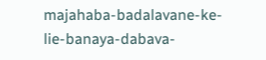majahaba-badalavane-ke-lie-banaya-dabava-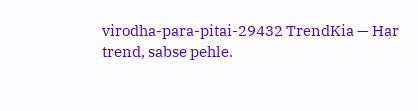virodha-para-pitai-29432 TrendKia — Har trend, sabse pehle.